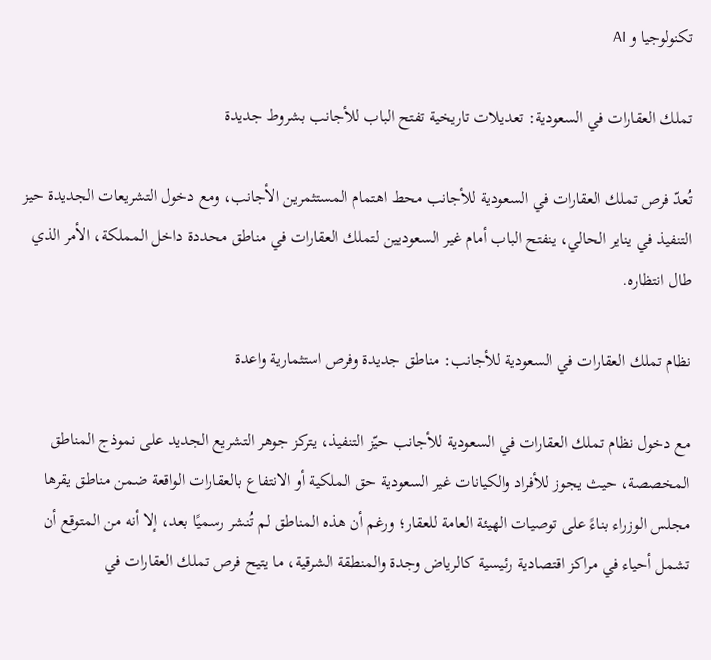تكنولوجيا و AI

تملك العقارات في السعودية: تعديلات تاريخية تفتح الباب للأجانب بشروط جديدة

تُعدّ فرص تملك العقارات في السعودية للأجانب محط اهتمام المستثمرين الأجانب، ومع دخول التشريعات الجديدة حيز التنفيذ في يناير الحالي، ينفتح الباب أمام غير السعوديين لتملك العقارات في مناطق محددة داخل المملكة، الأمر الذي طال انتظاره.

نظام تملك العقارات في السعودية للأجانب: مناطق جديدة وفرص استثمارية واعدة

مع دخول نظام تملك العقارات في السعودية للأجانب حيّز التنفيذ، يتركز جوهر التشريع الجديد على نموذج المناطق المخصصة، حيث يجوز للأفراد والكيانات غير السعودية حق الملكية أو الانتفاع بالعقارات الواقعة ضمن مناطق يقرها مجلس الوزراء بناءً على توصيات الهيئة العامة للعقار؛ ورغم أن هذه المناطق لم تُنشر رسميًا بعد، إلا أنه من المتوقع أن تشمل أحياء في مراكز اقتصادية رئيسية كالرياض وجدة والمنطقة الشرقية، ما يتيح فرص تملك العقارات في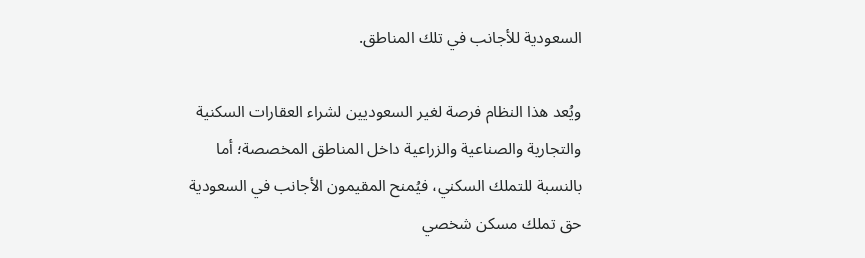السعودية للأجانب في تلك المناطق.

ويُعد هذا النظام فرصة لغير السعوديين لشراء العقارات السكنية والتجارية والصناعية والزراعية داخل المناطق المخصصة؛ أما بالنسبة للتملك السكني، فيُمنح المقيمون الأجانب في السعودية حق تملك مسكن شخصي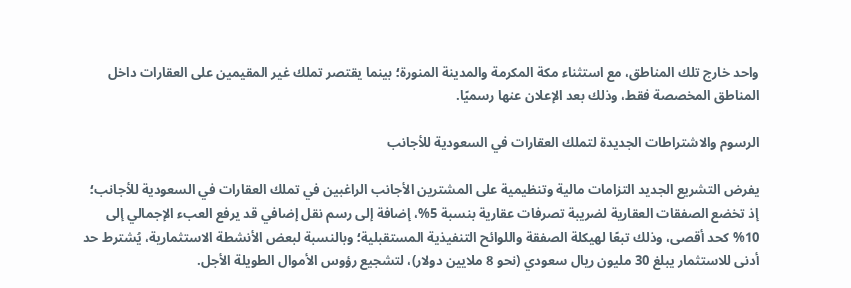واحد خارج تلك المناطق، مع استثناء مكة المكرمة والمدينة المنورة؛ بينما يقتصر تملك غير المقيمين على العقارات داخل المناطق المخصصة فقط، وذلك بعد الإعلان عنها رسميًا.

الرسوم والاشتراطات الجديدة لتملك العقارات في السعودية للأجانب

يفرض التشريع الجديد التزامات مالية وتنظيمية على المشترين الأجانب الراغبين في تملك العقارات في السعودية للأجانب؛ إذ تخضع الصفقات العقارية لضريبة تصرفات عقارية بنسبة 5%، إضافة إلى رسم نقل إضافي قد يرفع العبء الإجمالي إلى 10% كحد أقصى، وذلك تبعًا لهيكلة الصفقة واللوائح التنفيذية المستقبلية؛ وبالنسبة لبعض الأنشطة الاستثمارية، يُشترط حد أدنى للاستثمار يبلغ 30 مليون ريال سعودي (نحو 8 ملايين دولار)، لتشجيع رؤوس الأموال الطويلة الأجل.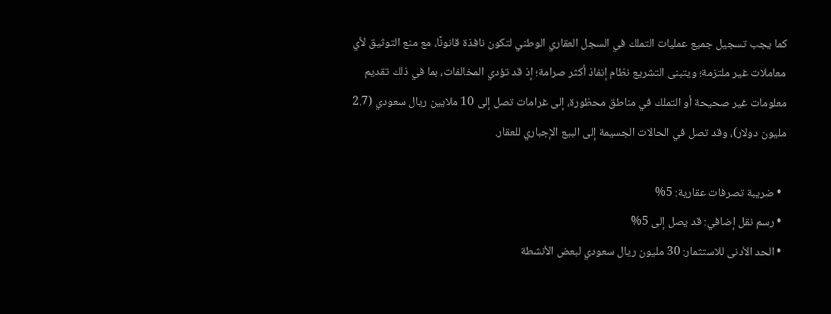كما يجب تسجيل جميع عمليات التملك في السجل العقاري الوطني لتكون نافذة قانونًا، مع منع التوثيق لأي معاملات غير ملتزمة؛ ويتبنى التشريع نظام إنفاذ أكثر صرامة؛ إذ قد تؤدي المخالفات، بما في ذلك تقديم معلومات غير صحيحة أو التملك في مناطق محظورة، إلى غرامات تصل إلى 10 ملايين ريال سعودي (2.7 مليون دولار)، وقد تصل في الحالات الجسيمة إلى البيع الإجباري للعقار.

  • ضريبة تصرفات عقارية: 5%
  • رسم نقل إضافي: قد يصل إلى 5%
  • الحد الأدنى للاستثمار: 30 مليون ريال سعودي لبعض الأنشطة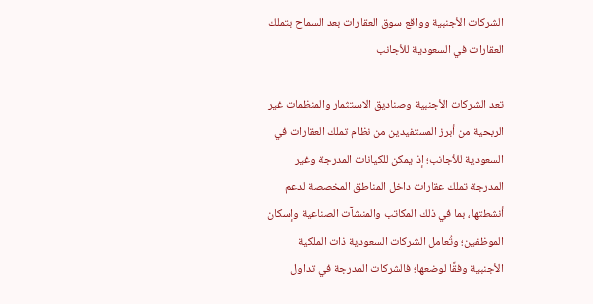الشركات الأجنبية وواقع سوق العقارات بعد السماح بتملك العقارات في السعودية للأجانب

تعد الشركات الأجنبية وصناديق الاستثمار والمنظمات غير الربحية من أبرز المستفيدين من نظام تملك العقارات في السعودية للأجانب؛ إذ يمكن للكيانات المدرجة وغير المدرجة تملك عقارات داخل المناطق المخصصة لدعم أنشطتها، بما في ذلك المكاتب والمنشآت الصناعية وإسكان الموظفين؛ وتُعامل الشركات السعودية ذات الملكية الأجنبية وفقًا لوضعها؛ فالشركات المدرجة في تداول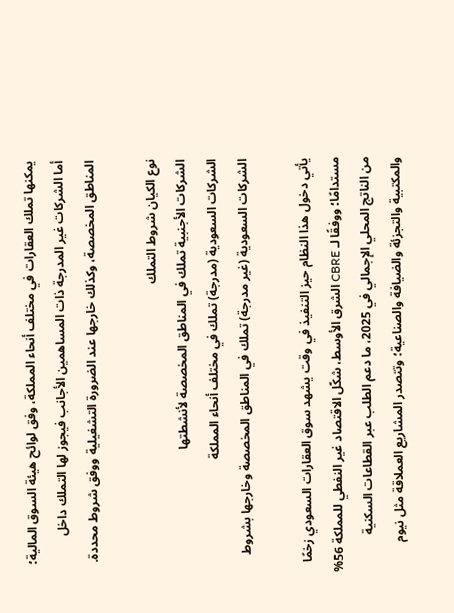يمكنها تملك العقارات في مختلف أنحاء المملكة، وفق لوائح هيئة السوق المالية؛ أما الشركات غير المدرجة ذات المساهمين الأجانب فيجوز لها التملك داخل المناطق المخصصة، وكذلك خارجها عند الضرورة التشغيلية ووفق شروط محددة.

نوع الكيان شروط التملك
الشركات الأجنبية تملك في المناطق المخصصة لأنشطتها
الشركات السعودية (مدرجة) تملك في مختلف أنحاء المملكة
الشركات السعودية (غير مدرجة) تملك في المناطق المخصصة وخارجها بشروط

يأتي دخول هذا النظام حيز التنفيذ في وقت يشهد سوق العقارات السعودي زخمًا مستدامًا؛ ووفقًا لـ CBRE الشرق الأوسط، شكّل الاقتصاد غير النفطي للمملكة 56% من الناتج المحلي الإجمالي في 2025، ما دعم الطلب عبر القطاعات السكنية والمكتبية والتجزئة والضيافة والصناعية؛ وتتصدر المشاريع العملاقة مثل نيوم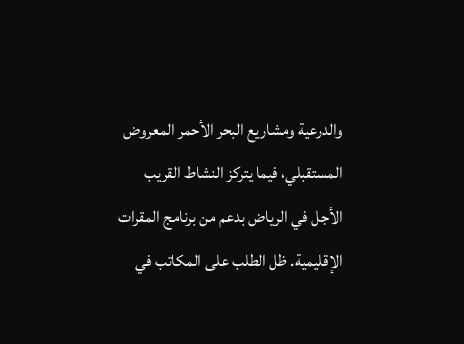والدرعية ومشاريع البحر الأحمر المعروض المستقبلي، فيما يتركز النشاط القريب الأجل في الرياض بدعم من برنامج المقرات الإقليمية. ظل الطلب على المكاتب في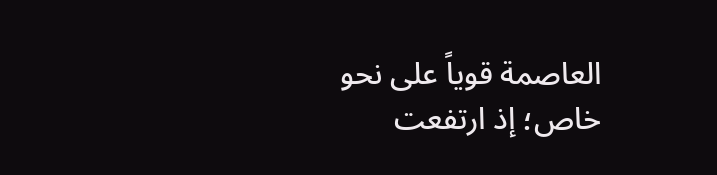العاصمة قوياً على نحو خاص؛ إذ ارتفعت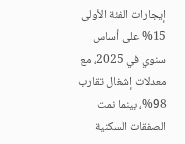إيجارات الفئة الأولى 15% على أساس سنوي في 2025، مع معدلات إشغال تقارب 98%، بينما نمت الصفقات السكنية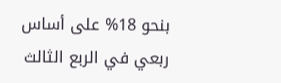بنحو 18% على أساس ربعي في الربع الثالث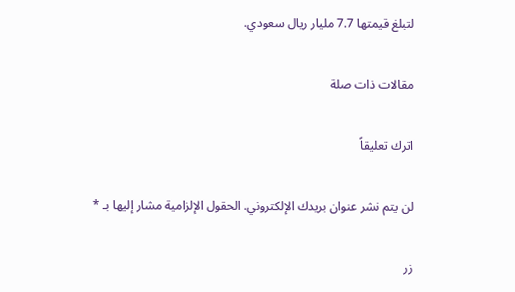لتبلغ قيمتها 7.7 مليار ريال سعودي.

مقالات ذات صلة

اترك تعليقاً

لن يتم نشر عنوان بريدك الإلكتروني. الحقول الإلزامية مشار إليها بـ *

زر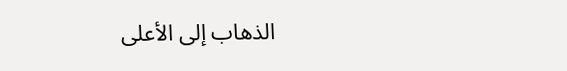الذهاب إلى الأعلى